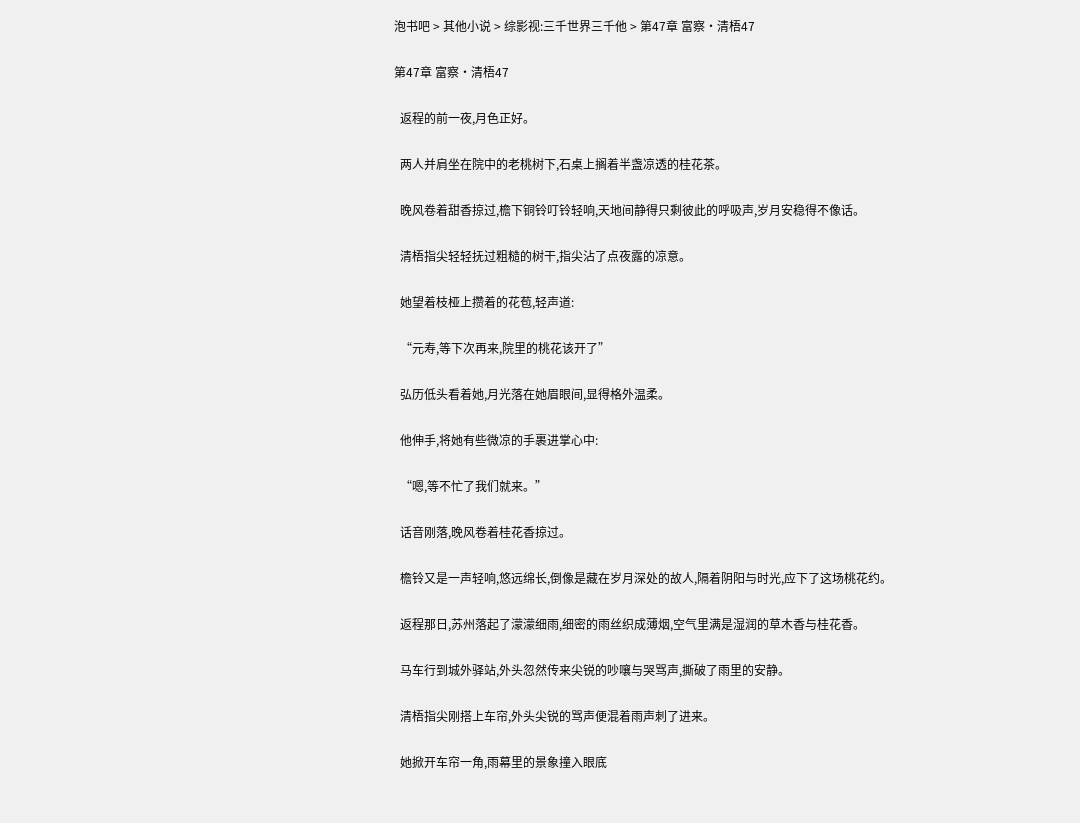泡书吧 > 其他小说 > 综影视:三千世界三千他 > 第47章 富察·清梧47

第47章 富察·清梧47

  返程的前一夜,月色正好。

  两人并肩坐在院中的老桃树下,石桌上搁着半盏凉透的桂花茶。

  晚风卷着甜香掠过,檐下铜铃叮铃轻响,天地间静得只剩彼此的呼吸声,岁月安稳得不像话。

  清梧指尖轻轻抚过粗糙的树干,指尖沾了点夜露的凉意。

  她望着枝桠上攒着的花苞,轻声道:

  “元寿,等下次再来,院里的桃花该开了”

  弘历低头看着她,月光落在她眉眼间,显得格外温柔。

  他伸手,将她有些微凉的手裹进掌心中:

  “嗯,等不忙了我们就来。”

  话音刚落,晚风卷着桂花香掠过。

  檐铃又是一声轻响,悠远绵长,倒像是藏在岁月深处的故人,隔着阴阳与时光,应下了这场桃花约。

  返程那日,苏州落起了濛濛细雨,细密的雨丝织成薄烟,空气里满是湿润的草木香与桂花香。

  马车行到城外驿站,外头忽然传来尖锐的吵嚷与哭骂声,撕破了雨里的安静。

  清梧指尖刚搭上车帘,外头尖锐的骂声便混着雨声刺了进来。

  她掀开车帘一角,雨幕里的景象撞入眼底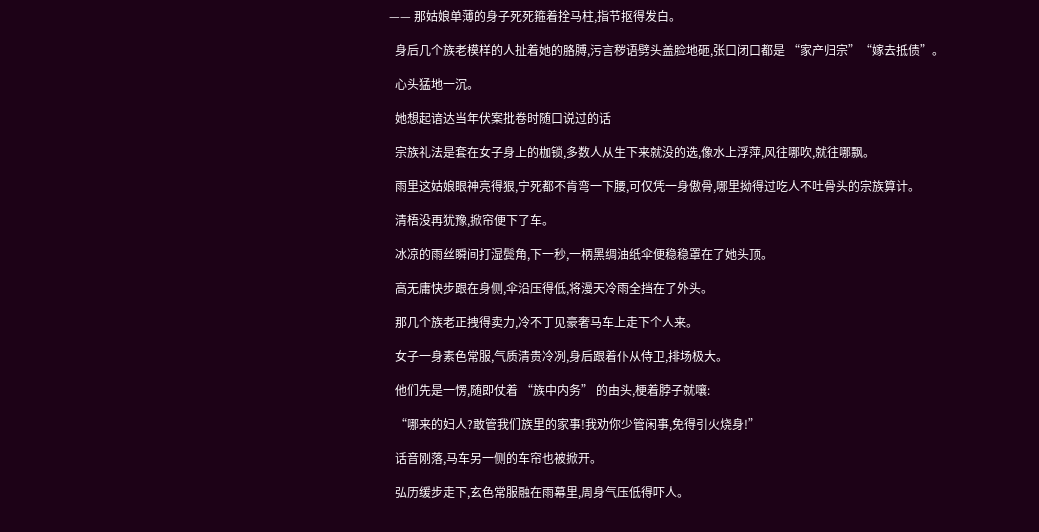—— 那姑娘单薄的身子死死箍着拴马柱,指节抠得发白。

  身后几个族老模样的人扯着她的胳膊,污言秽语劈头盖脸地砸,张口闭口都是 “家产归宗”“嫁去抵债”。

  心头猛地一沉。

  她想起谙达当年伏案批卷时随口说过的话

  宗族礼法是套在女子身上的枷锁,多数人从生下来就没的选,像水上浮萍,风往哪吹,就往哪飘。

  雨里这姑娘眼神亮得狠,宁死都不肯弯一下腰,可仅凭一身傲骨,哪里拗得过吃人不吐骨头的宗族算计。

  清梧没再犹豫,掀帘便下了车。

  冰凉的雨丝瞬间打湿鬓角,下一秒,一柄黑绸油纸伞便稳稳罩在了她头顶。

  高无庸快步跟在身侧,伞沿压得低,将漫天冷雨全挡在了外头。

  那几个族老正拽得卖力,冷不丁见豪奢马车上走下个人来。

  女子一身素色常服,气质清贵冷冽,身后跟着仆从侍卫,排场极大。

  他们先是一愣,随即仗着 “族中内务” 的由头,梗着脖子就嚷:

  “哪来的妇人?敢管我们族里的家事!我劝你少管闲事,免得引火烧身!”

  话音刚落,马车另一侧的车帘也被掀开。

  弘历缓步走下,玄色常服融在雨幕里,周身气压低得吓人。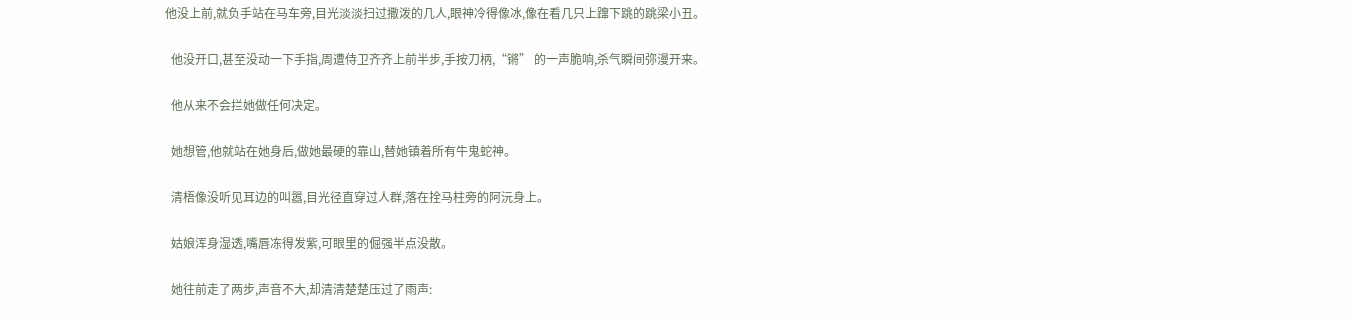他没上前,就负手站在马车旁,目光淡淡扫过撒泼的几人,眼神冷得像冰,像在看几只上蹿下跳的跳梁小丑。

  他没开口,甚至没动一下手指,周遭侍卫齐齐上前半步,手按刀柄,“锵” 的一声脆响,杀气瞬间弥漫开来。

  他从来不会拦她做任何决定。

  她想管,他就站在她身后,做她最硬的靠山,替她镇着所有牛鬼蛇神。

  清梧像没听见耳边的叫嚣,目光径直穿过人群,落在拴马柱旁的阿沅身上。

  姑娘浑身湿透,嘴唇冻得发紫,可眼里的倔强半点没散。

  她往前走了两步,声音不大,却清清楚楚压过了雨声: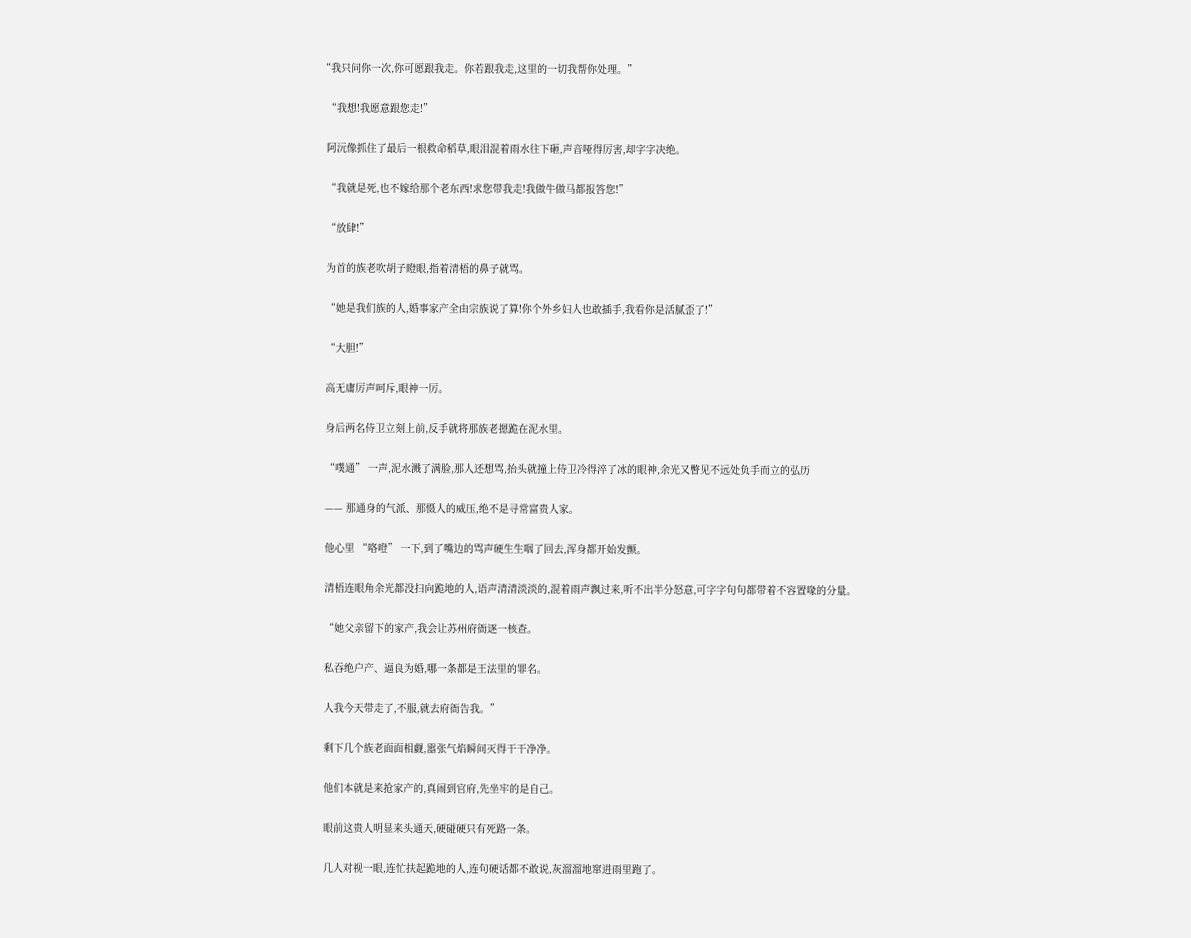“我只问你一次,你可愿跟我走。你若跟我走,这里的一切我帮你处理。”

  “我想!我愿意跟您走!”

  阿沅像抓住了最后一根救命稻草,眼泪混着雨水往下砸,声音哑得厉害,却字字决绝。

  “我就是死,也不嫁给那个老东西!求您带我走!我做牛做马都报答您!”

  “放肆!”

  为首的族老吹胡子瞪眼,指着清梧的鼻子就骂。

  “她是我们族的人,婚事家产全由宗族说了算!你个外乡妇人也敢插手,我看你是活腻歪了!”

  “大胆!”

  高无庸厉声呵斥,眼神一厉。

  身后两名侍卫立刻上前,反手就将那族老摁跪在泥水里。

  “噗通” 一声,泥水溅了满脸,那人还想骂,抬头就撞上侍卫冷得淬了冰的眼神,余光又瞥见不远处负手而立的弘历

  —— 那通身的气派、那慑人的威压,绝不是寻常富贵人家。

  他心里 “咯噔” 一下,到了嘴边的骂声硬生生咽了回去,浑身都开始发颤。

  清梧连眼角余光都没扫向跪地的人,语声清清淡淡的,混着雨声飘过来,听不出半分怒意,可字字句句都带着不容置喙的分量。

  “她父亲留下的家产,我会让苏州府衙逐一核查。

  私吞绝户产、逼良为婚,哪一条都是王法里的罪名。

  人我今天带走了,不服,就去府衙告我。”

  剩下几个族老面面相觑,嚣张气焰瞬间灭得干干净净。

  他们本就是来抢家产的,真闹到官府,先坐牢的是自己。

  眼前这贵人明显来头通天,硬碰硬只有死路一条。

  几人对视一眼,连忙扶起跪地的人,连句硬话都不敢说,灰溜溜地窜进雨里跑了。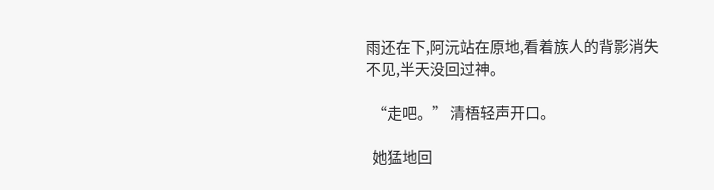雨还在下,阿沅站在原地,看着族人的背影消失不见,半天没回过神。

  “走吧。” 清梧轻声开口。

  她猛地回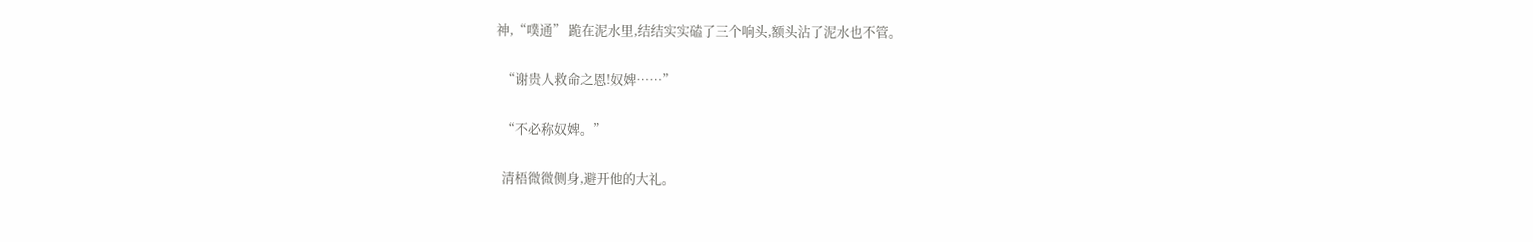神,“噗通” 跪在泥水里,结结实实磕了三个响头,额头沾了泥水也不管。

  “谢贵人救命之恩!奴婢……”

  “不必称奴婢。”

  清梧微微侧身,避开他的大礼。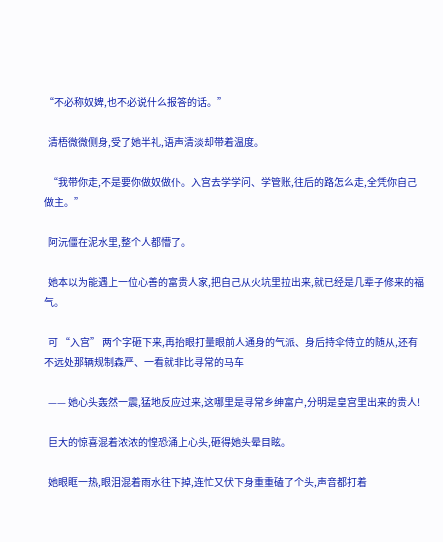“不必称奴婢,也不必说什么报答的话。”

  清梧微微侧身,受了她半礼,语声清淡却带着温度。

  “我带你走,不是要你做奴做仆。入宫去学学问、学管账,往后的路怎么走,全凭你自己做主。”

  阿沅僵在泥水里,整个人都懵了。

  她本以为能遇上一位心善的富贵人家,把自己从火坑里拉出来,就已经是几辈子修来的福气。

  可 “入宫” 两个字砸下来,再抬眼打量眼前人通身的气派、身后持伞侍立的随从,还有不远处那辆规制森严、一看就非比寻常的马车

  —— 她心头轰然一震,猛地反应过来,这哪里是寻常乡绅富户,分明是皇宫里出来的贵人!

  巨大的惊喜混着浓浓的惶恐涌上心头,砸得她头晕目眩。

  她眼眶一热,眼泪混着雨水往下掉,连忙又伏下身重重磕了个头,声音都打着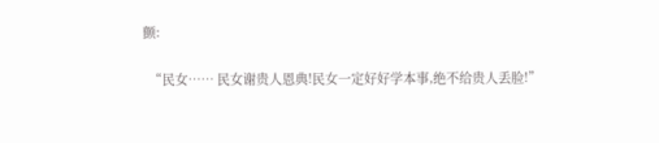颤:

  “民女…… 民女谢贵人恩典!民女一定好好学本事,绝不给贵人丢脸!”